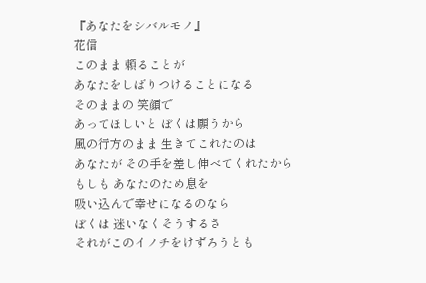『あなたをシバルモノ』
花信
このまま 頼ることが
あなたをしばりつけることになる
そのままの 笑顔で
あってほしいと ぼくは願うから
風の行方のまま 生きてこれたのは
あなたが その手を差し伸べてくれたから
もしも あなたのため息を
吸い込んで幸せになるのなら
ぼくは 迷いなくそうするさ
それがこのイノチをけずろうとも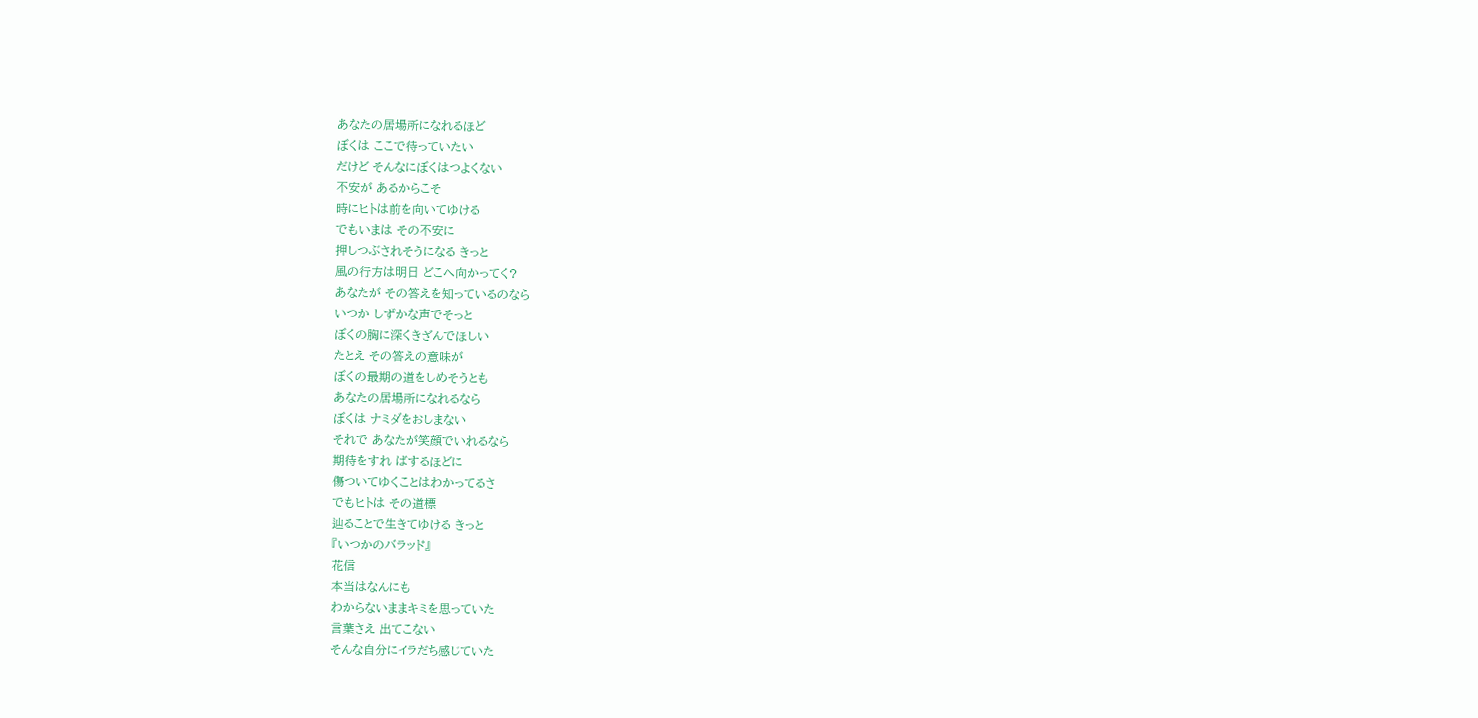あなたの居場所になれるほど
ぼくは ここで待っていたい
だけど そんなにぼくはつよくない
不安が あるからこそ
時にヒトは前を向いてゆける
でもいまは その不安に
押しつぶされそうになる きっと
風の行方は明日 どこへ向かってく?
あなたが その答えを知っているのなら
いつか しずかな声でそっと
ぼくの胸に深くきざんでほしい
たとえ その答えの意味が
ぼくの最期の道をしめそうとも
あなたの居場所になれるなら
ぼくは ナミダをおしまない
それで あなたが笑顔でいれるなら
期待をすれ ばするほどに
傷ついてゆくことはわかってるさ
でもヒトは その道標
辿ることで生きてゆける きっと
『いつかのバラッド』
花信
本当はなんにも
わからないままキミを思っていた
言葉さえ 出てこない
そんな自分にイラだち感じていた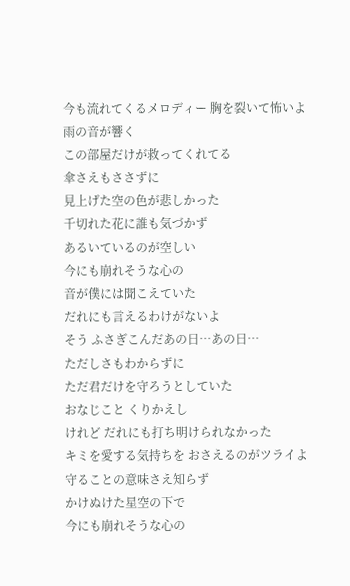今も流れてくるメロディー 胸を裂いて怖いよ
雨の音が響く
この部屋だけが救ってくれてる
傘さえもささずに
見上げた空の色が悲しかった
千切れた花に誰も気づかず
あるいているのが空しい
今にも崩れそうな心の
音が僕には聞こえていた
だれにも言えるわけがないよ
そう ふさぎこんだあの日…あの日…
ただしさもわからずに
ただ君だけを守ろうとしていた
おなじこと くりかえし
けれど だれにも打ち明けられなかった
キミを愛する気持ちを おさえるのがツライよ
守ることの意味さえ知らず
かけぬけた星空の下で
今にも崩れそうな心の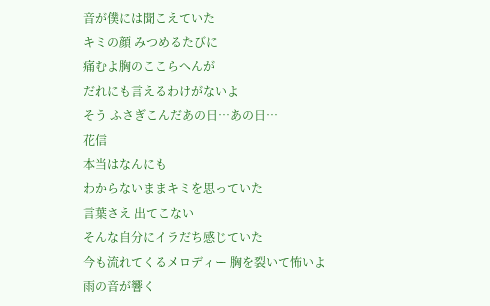音が僕には聞こえていた
キミの顔 みつめるたびに
痛むよ胸のここらへんが
だれにも言えるわけがないよ
そう ふさぎこんだあの日…あの日…
花信
本当はなんにも
わからないままキミを思っていた
言葉さえ 出てこない
そんな自分にイラだち感じていた
今も流れてくるメロディー 胸を裂いて怖いよ
雨の音が響く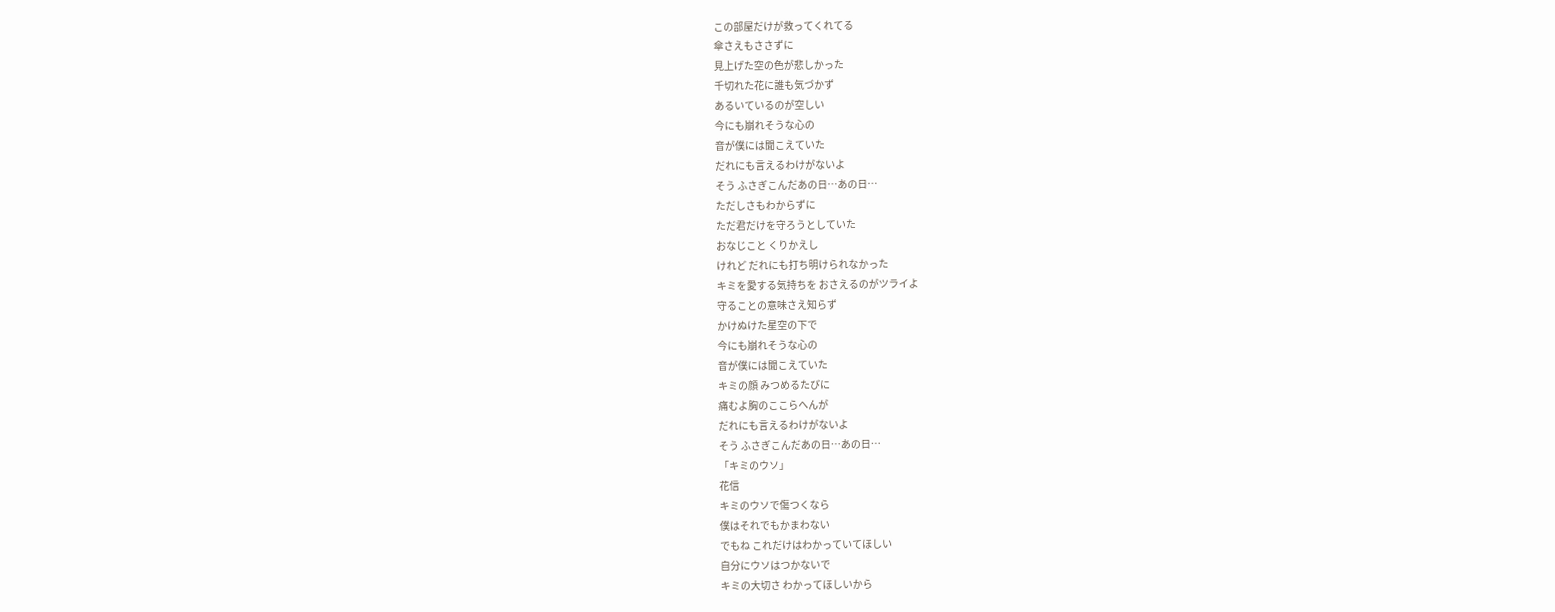この部屋だけが救ってくれてる
傘さえもささずに
見上げた空の色が悲しかった
千切れた花に誰も気づかず
あるいているのが空しい
今にも崩れそうな心の
音が僕には聞こえていた
だれにも言えるわけがないよ
そう ふさぎこんだあの日…あの日…
ただしさもわからずに
ただ君だけを守ろうとしていた
おなじこと くりかえし
けれど だれにも打ち明けられなかった
キミを愛する気持ちを おさえるのがツライよ
守ることの意味さえ知らず
かけぬけた星空の下で
今にも崩れそうな心の
音が僕には聞こえていた
キミの顔 みつめるたびに
痛むよ胸のここらへんが
だれにも言えるわけがないよ
そう ふさぎこんだあの日…あの日…
「キミのウソ」
花信
キミのウソで傷つくなら
僕はそれでもかまわない
でもね これだけはわかっていてほしい
自分にウソはつかないで
キミの大切さ わかってほしいから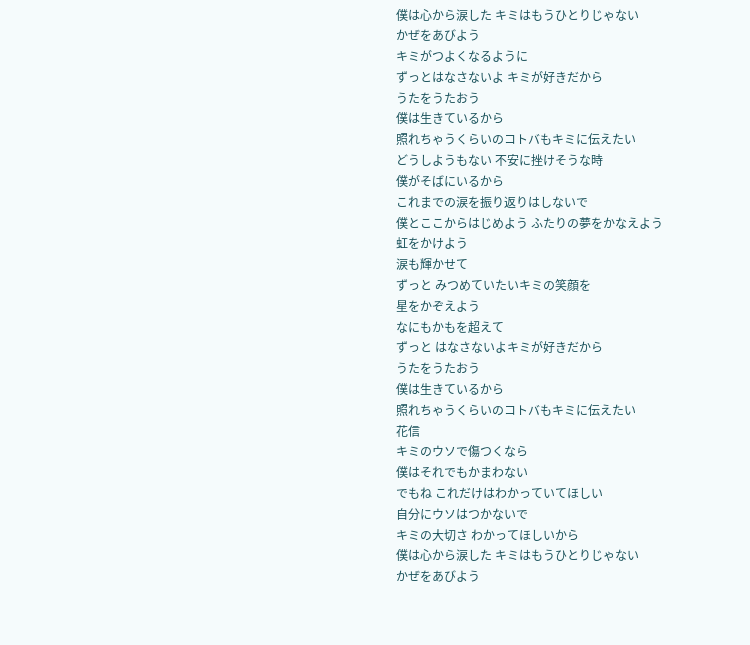僕は心から涙した キミはもうひとりじゃない
かぜをあびよう
キミがつよくなるように
ずっとはなさないよ キミが好きだから
うたをうたおう
僕は生きているから
照れちゃうくらいのコトバもキミに伝えたい
どうしようもない 不安に挫けそうな時
僕がそばにいるから
これまでの涙を振り返りはしないで
僕とここからはじめよう ふたりの夢をかなえよう
虹をかけよう
涙も輝かせて
ずっと みつめていたいキミの笑顔を
星をかぞえよう
なにもかもを超えて
ずっと はなさないよキミが好きだから
うたをうたおう
僕は生きているから
照れちゃうくらいのコトバもキミに伝えたい
花信
キミのウソで傷つくなら
僕はそれでもかまわない
でもね これだけはわかっていてほしい
自分にウソはつかないで
キミの大切さ わかってほしいから
僕は心から涙した キミはもうひとりじゃない
かぜをあびよう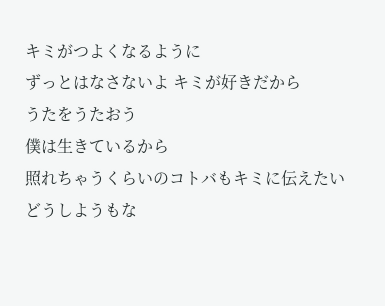キミがつよくなるように
ずっとはなさないよ キミが好きだから
うたをうたおう
僕は生きているから
照れちゃうくらいのコトバもキミに伝えたい
どうしようもな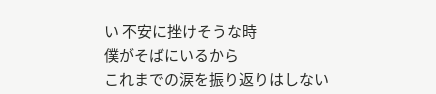い 不安に挫けそうな時
僕がそばにいるから
これまでの涙を振り返りはしない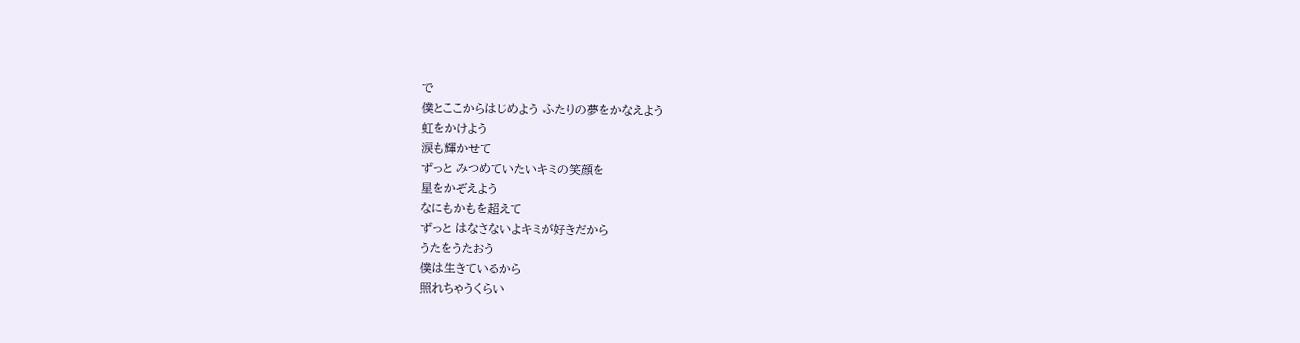で
僕とここからはじめよう ふたりの夢をかなえよう
虹をかけよう
涙も輝かせて
ずっと みつめていたいキミの笑顔を
星をかぞえよう
なにもかもを超えて
ずっと はなさないよキミが好きだから
うたをうたおう
僕は生きているから
照れちゃうくらい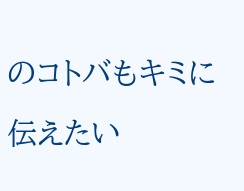のコトバもキミに伝えたい